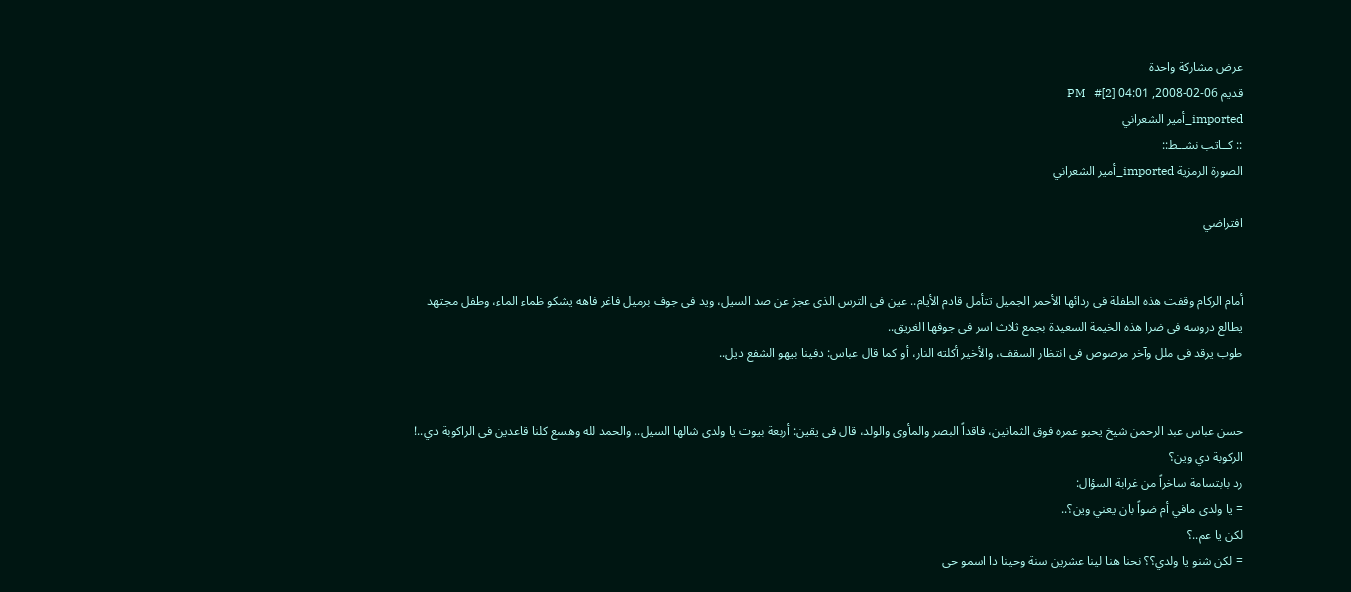عرض مشاركة واحدة
قديم 06-02-2008, 04:01 PM   #[2]
imported_أمير الشعراني
:: كــاتب نشــط::
الصورة الرمزية imported_أمير الشعراني

افتراضي


أمام الركام وقفت هذه الطفلة فى ردائها الأحمر الجميل تتأمل قادم الأيام.. عين فى الترس الذى عجز عن صد السيل، ويد فى جوف برميل فاغر فاهه يشكو ظماء الماء، وطفل مجتهد يطالع دروسه فى ضرا هذه الخيمة السعيدة بجمع ثلاث اسر فى جوفها الغريق..
طوب يرقد فى ملل وآخر مرصوص فى انتظار السقف، والأخير أكلته النار، أو كما قال عباس: دفينا بيهو الشفع ديل..


حسن عباس عبد الرحمن شيخ يحبو عمره فوق الثمانين، فاقداً البصر والمأوى والولد، قال فى يقين: أربعة بيوت يا ولدى شالها السيل.. والحمد لله وهسع كلنا قاعدين فى الراكوبة دي..!
الركوبة دي وين؟
رد بابتسامة ساخراً من غرابة السؤال:
= يا ولدى مافي أم ضواً بان يعني وين؟..
لكن يا عم..؟
= لكن شنو يا ولدي؟؟ نحنا هنا لينا عشرين سنة وحينا دا اسمو حى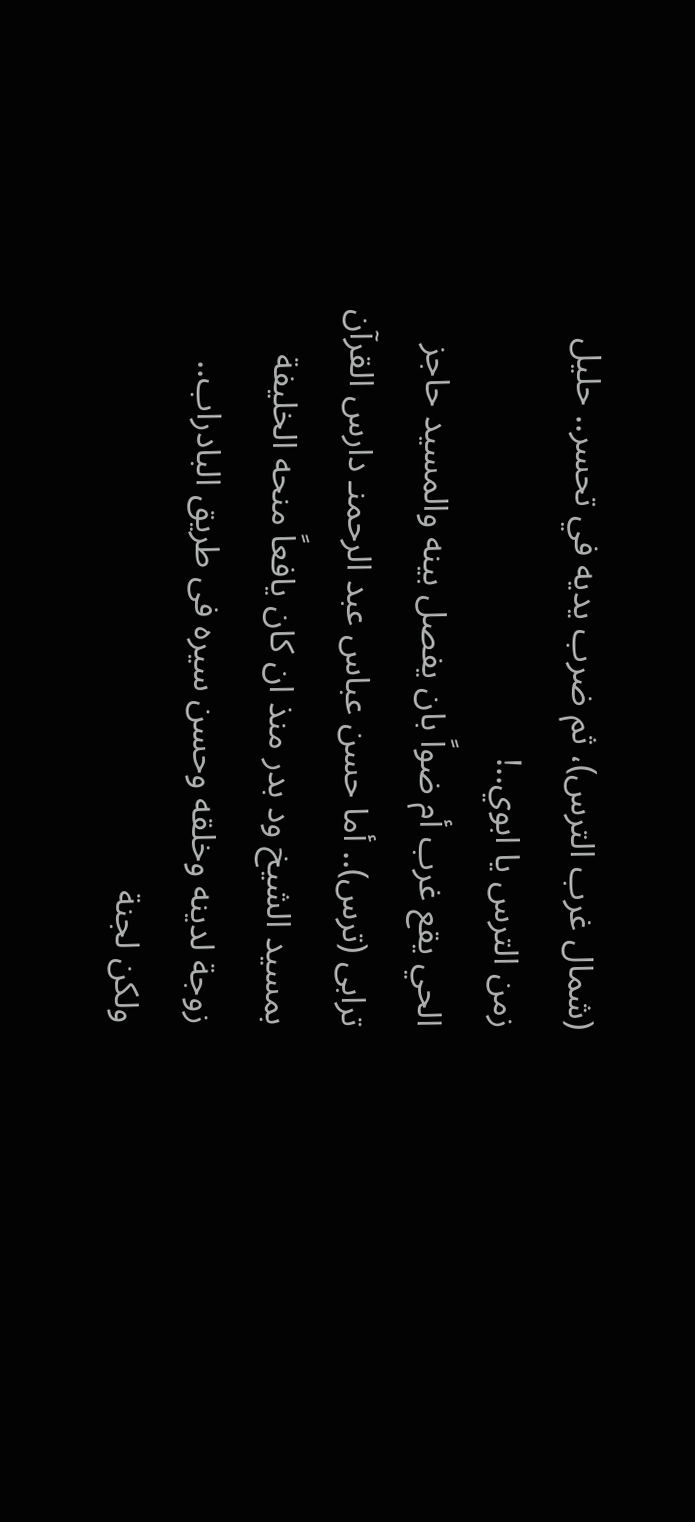(شمال غرب الترس)، ثم ضرب يديه في تحسر.. حليل زمن الترس يا ابوي..!
الحي يقع غرب أم ضواً بان يفصل بينه والمسيد حاجز ترابى (ترس).. أما حسن عباس عبد الرحمنـ دارس القرآن بمسيد الشيخ ود بدر منذ ان كان يافعاً منحه الخليفة زوجة لدينه وخلقه وحسن سيره فى طريق البادراب.. ولكن لجنة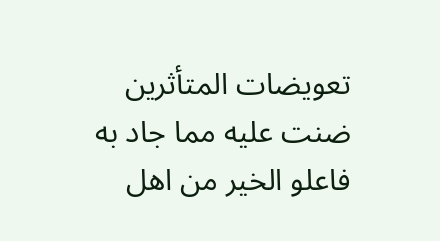تعويضات المتأثرين ضنت عليه مما جاد به فاعلو الخير من اهل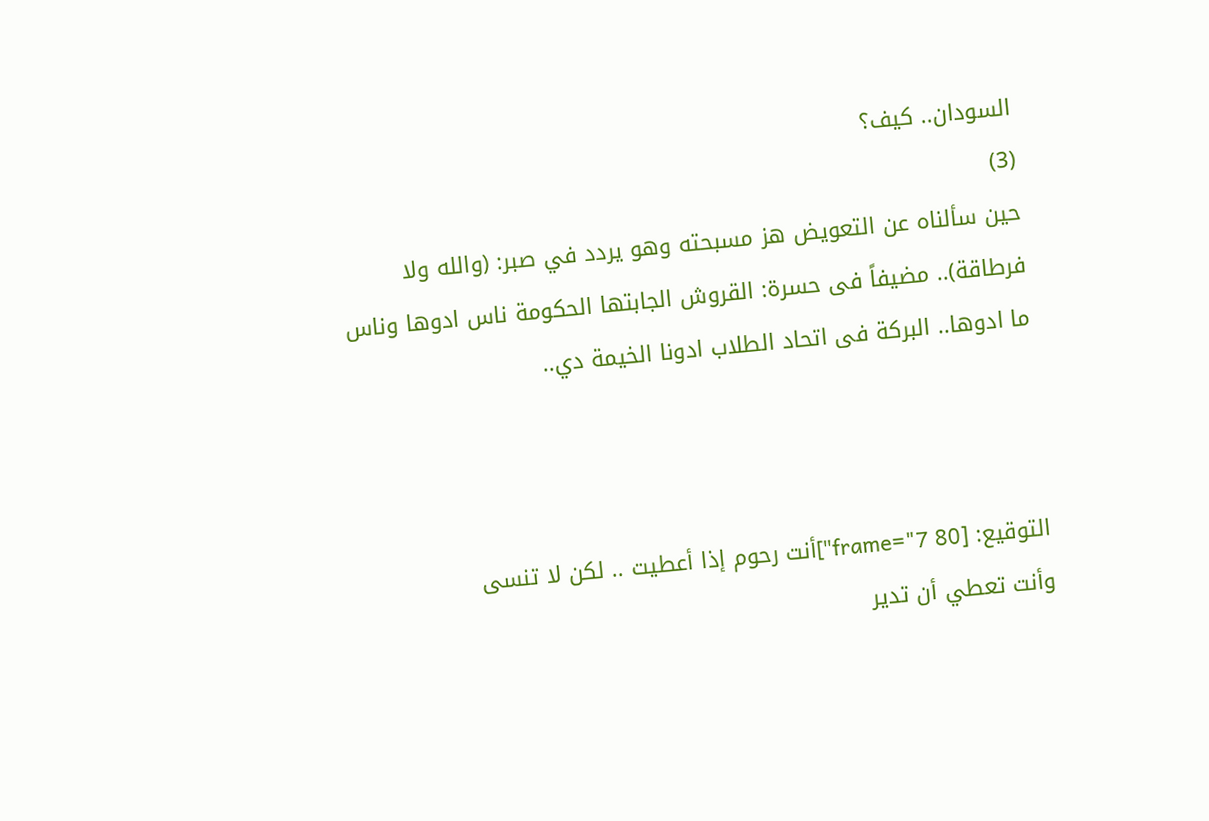السودان.. كيف؟
(3)
حين سألناه عن التعويض هز مسبحته وهو يردد في صبر: (والله ولا فرطاقة).. مضيفاً فى حسرة: القروش الجابتها الحكومة ناس ادوها وناس ما ادوها.. البركة فى اتحاد الطلاب ادونا الخيمة دي..



التوقيع: [frame="7 80"]أنت رحوم إذا أعطيت .. لكن لا تنسى
وأنت تعطي أن تدير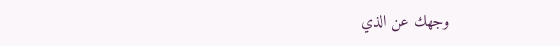وجهك عن الذي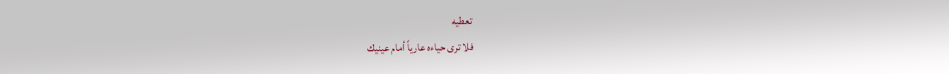تعطيه
فلا ترى حياءه عارياً أمام عينيك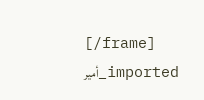[/frame]
imported_أمير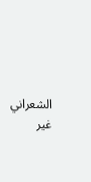الشعراني غير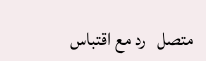متصل   رد مع اقتباس